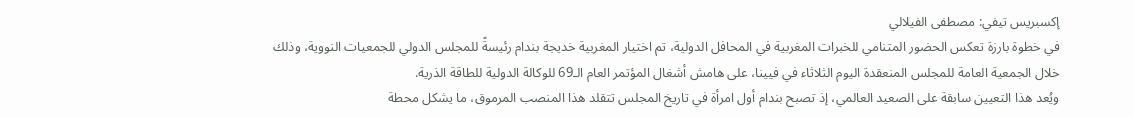إكسبريس تيفي: مصطفى الفيلالي
في خطوة بارزة تعكس الحضور المتنامي للخبرات المغربية في المحافل الدولية، تم اختيار المغربية خديجة بندام رئيسةً للمجلس الدولي للجمعيات النووية، وذلك خلال الجمعية العامة للمجلس المنعقدة اليوم الثلاثاء في فيينا، على هامش أشغال المؤتمر العام الـ69 للوكالة الدولية للطاقة الذرية.
ويُعد هذا التعيين سابقة على الصعيد العالمي، إذ تصبح بندام أول امرأة في تاريخ المجلس تتقلد هذا المنصب المرموق، ما يشكل محطة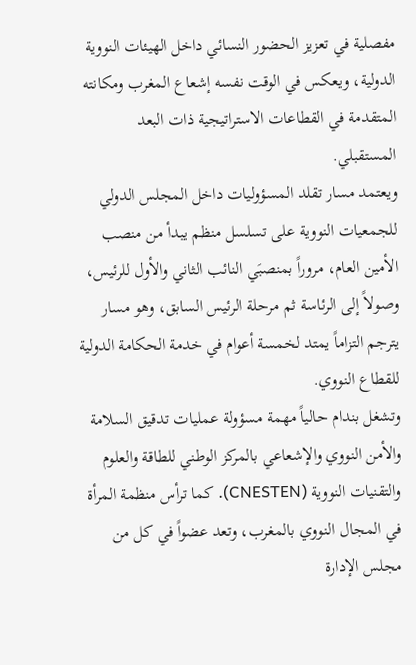مفصلية في تعزيز الحضور النسائي داخل الهيئات النووية الدولية، ويعكس في الوقت نفسه إشعاع المغرب ومكانته المتقدمة في القطاعات الاستراتيجية ذات البعد المستقبلي.
ويعتمد مسار تقلد المسؤوليات داخل المجلس الدولي للجمعيات النووية على تسلسل منظم يبدأ من منصب الأمين العام، مروراً بمنصبَي النائب الثاني والأول للرئيس، وصولاً إلى الرئاسة ثم مرحلة الرئيس السابق، وهو مسار يترجم التزاماً يمتد لخمسة أعوام في خدمة الحكامة الدولية للقطاع النووي.
وتشغل بندام حالياً مهمة مسؤولة عمليات تدقيق السلامة والأمن النووي والإشعاعي بالمركز الوطني للطاقة والعلوم والتقنيات النووية (CNESTEN). كما ترأس منظمة المرأة في المجال النووي بالمغرب، وتعد عضواً في كل من مجلس الإدارة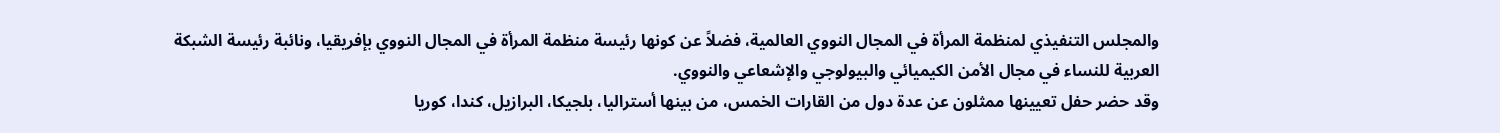والمجلس التنفيذي لمنظمة المرأة في المجال النووي العالمية، فضلاً عن كونها رئيسة منظمة المرأة في المجال النووي بإفريقيا، ونائبة رئيسة الشبكة العربية للنساء في مجال الأمن الكيميائي والبيولوجي والإشعاعي والنووي.
وقد حضر حفل تعيينها ممثلون عن عدة دول من القارات الخمس، من بينها أستراليا، بلجيكا، البرازيل، كندا، كوريا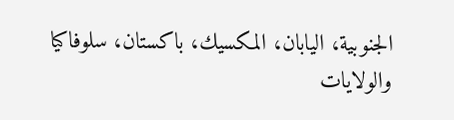الجنوبية، اليابان، المكسيك، باكستان، سلوفاكيا والولايات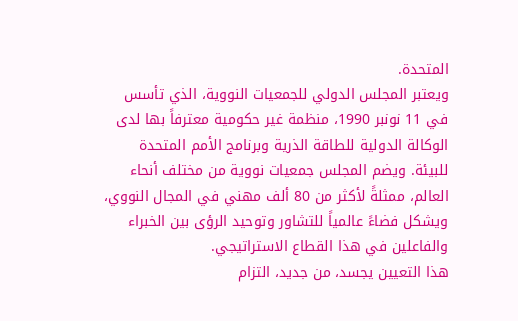المتحدة.
ويعتبر المجلس الدولي للجمعيات النووية، الذي تأسس في 11 نونبر 1990، منظمة غير حكومية معترفاً بها لدى الوكالة الدولية للطاقة الذرية وبرنامج الأمم المتحدة للبيئة. ويضم المجلس جمعيات نووية من مختلف أنحاء العالم، ممثلةً لأكثر من 80 ألف مهني في المجال النووي، ويشكل فضاءً عالمياً للتشاور وتوحيد الرؤى بين الخبراء والفاعلين في هذا القطاع الاستراتيجي.
هذا التعيين يجسد، من جديد، التزام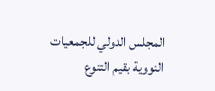المجلس الدولي للجمعيات النووية بقيم التنوع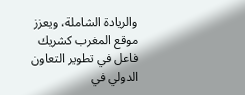والريادة الشاملة، ويعزز موقع المغرب كشريك فاعل في تطوير التعاون الدولي في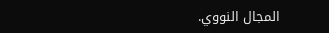المجال النووي.